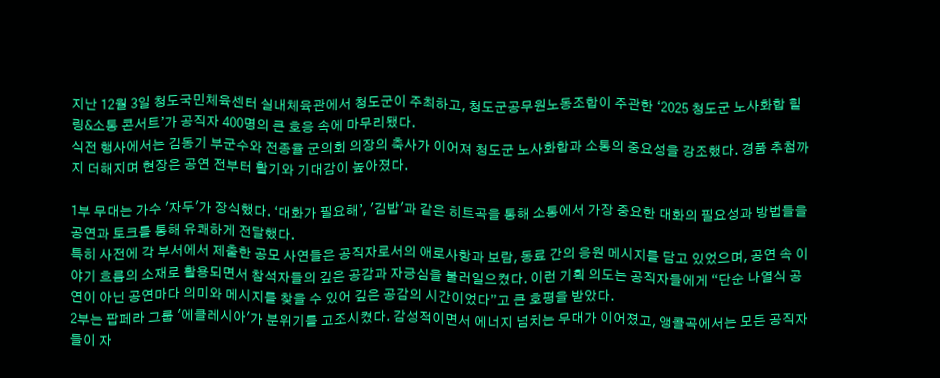지난 12월 3일 청도국민체육센터 실내체육관에서 청도군이 주최하고, 청도군공무원노동조합이 주관한 ‘2025 청도군 노사화합 힐링&소통 콘서트’가 공직자 400명의 큰 호응 속에 마무리됐다.
식전 행사에서는 김동기 부군수와 전종율 군의회 의장의 축사가 이어져 청도군 노사화합과 소통의 중요성을 강조했다. 경품 추첨까지 더해지며 현장은 공연 전부터 활기와 기대감이 높아졌다.

1부 무대는 가수 '자두'가 장식했다. ‘대화가 필요해’, '김밥'과 같은 히트곡을 통해 소통에서 가장 중요한 대화의 필요성과 방법들을 공연과 토크를 통해 유쾌하게 전달했다.
특히 사전에 각 부서에서 제출한 공모 사연들은 공직자로서의 애로사항과 보람, 동료 간의 응원 메시지를 담고 있었으며, 공연 속 이야기 흐름의 소재로 활용되면서 참석자들의 깊은 공감과 자긍심을 불러일으켰다. 이런 기획 의도는 공직자들에게 “단순 나열식 공연이 아닌 공연마다 의미와 메시지를 찾을 수 있어 깊은 공감의 시간이었다”고 큰 호평을 받았다.
2부는 팝페라 그룹 '에클레시아'가 분위기를 고조시켰다. 감성적이면서 에너지 넘치는 무대가 이어졌고, 앵콜곡에서는 모든 공직자들이 자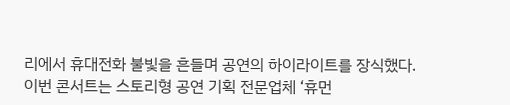리에서 휴대전화 불빛을 흔들며 공연의 하이라이트를 장식했다.
이번 콘서트는 스토리형 공연 기획 전문업체 ‘휴먼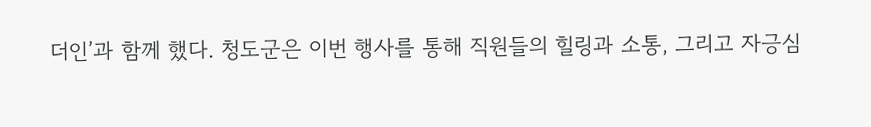더인’과 함께 했다. 청도군은 이번 행사를 통해 직원들의 힐링과 소통, 그리고 자긍심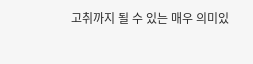고취까지 될 수 있는 매우 의미있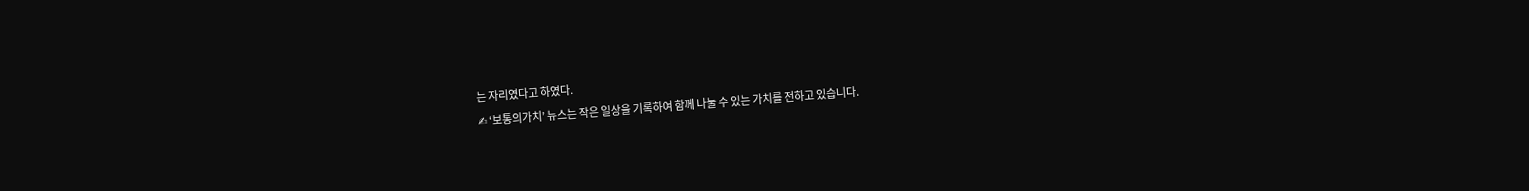는 자리였다고 하였다.
✍ ‘보통의가치’ 뉴스는 작은 일상을 기록하여 함께 나눌 수 있는 가치를 전하고 있습니다.